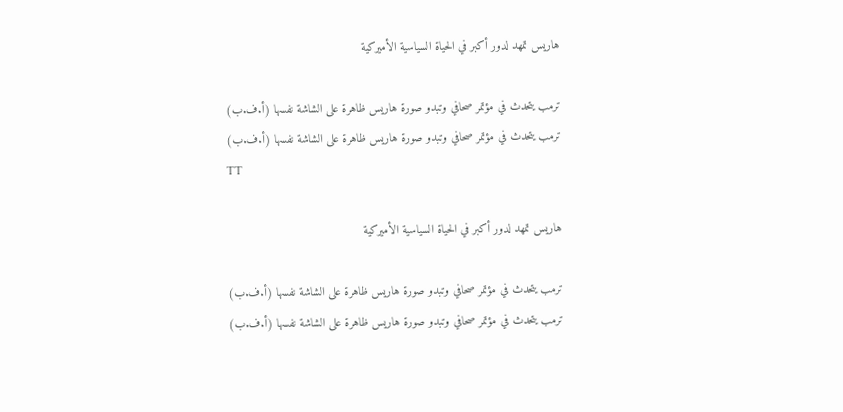هاريس تمهد لدور أكبر في الحياة السياسية الأميركية

ترمب يتحدث في مؤتمر صحافي وتبدو صورة هاريس ظاهرة على الشاشة نفسها (أ.ف.ب)
ترمب يتحدث في مؤتمر صحافي وتبدو صورة هاريس ظاهرة على الشاشة نفسها (أ.ف.ب)
TT

هاريس تمهد لدور أكبر في الحياة السياسية الأميركية

ترمب يتحدث في مؤتمر صحافي وتبدو صورة هاريس ظاهرة على الشاشة نفسها (أ.ف.ب)
ترمب يتحدث في مؤتمر صحافي وتبدو صورة هاريس ظاهرة على الشاشة نفسها (أ.ف.ب)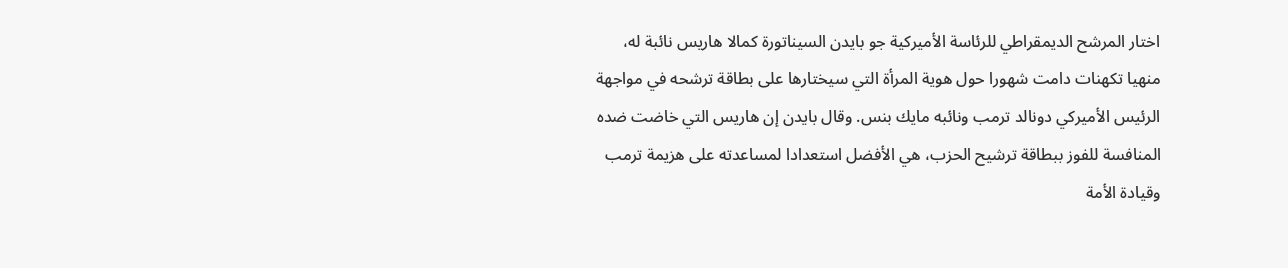اختار المرشح الديمقراطي للرئاسة الأميركية جو بايدن السيناتورة كمالا هاريس نائبة له، منهيا تكهنات دامت شهورا حول هوية المرأة التي سيختارها على بطاقة ترشحه في مواجهة الرئيس الأميركي دونالد ترمب ونائبه مايك بنس. وقال بايدن إن هاريس التي خاضت ضده المنافسة للفوز ببطاقة ترشيح الحزب، هي الأفضل استعدادا لمساعدته على هزيمة ترمب وقيادة الأمة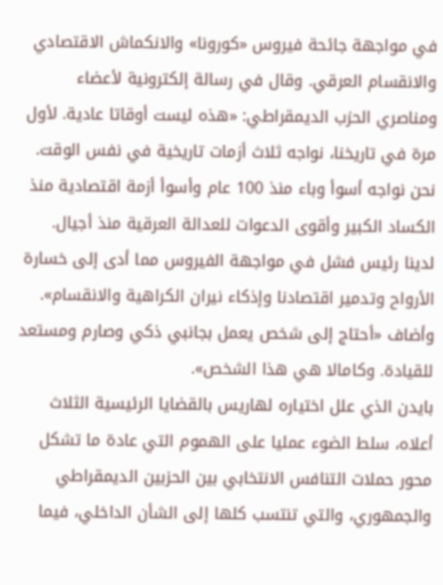في مواجهة جائحة فيروس «كورونا» والانكماش الاقتصادي والانقسام العرقي. وقال في رسالة إلكترونية لأعضاء ومناصري الحزب الديمقراطي: «هذه ليست أوقاتا عادية. لأول مرة في تاريخنا، نواجه ثلاث أزمات تاريخية في نفس الوقت. نحن نواجه أسوأ وباء منذ 100 عام وأسوأ أزمة اقتصادية منذ الكساد الكبير وأقوى الدعوات للعدالة العرقية منذ أجيال. لدينا رئيس فشل في مواجهة الفيروس مما أدى إلى خسارة الأرواح وتدمير اقتصادنا وإذكاء نيران الكراهية والانقسام». وأضاف «أحتاج إلى شخص يعمل بجانبي ذكي وصارم ومستعد للقيادة. وكامالا هي هذا الشخص».
بايدن الذي علل اختياره لهاريس بالقضايا الرئيسية الثلاث أعلاه، سلط الضوء عمليا على الهموم التي عادة ما تشكل محور حملات التنافس الانتخابي بين الحزبين الديمقراطي والجمهوري، والتي تنتسب كلها إلى الشأن الداخلي، فيما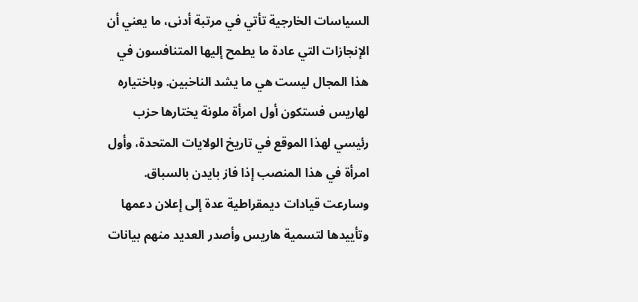السياسات الخارجية تأتي في مرتبة أدنى، ما يعني أن الإنجازات التي عادة ما يطمح إليها المتنافسون في هذا المجال ليست هي ما يشد الناخبين. وباختياره لهاريس فستكون أول امرأة ملونة يختارها حزب رئيسي لهذا الموقع في تاريخ الولايات المتحدة، وأول امرأة في هذا المنصب إذا فاز بايدن بالسباق. وسارعت قيادات ديمقراطية عدة إلى إعلان دعمها وتأييدها لتسمية هاريس وأصدر العديد منهم بيانات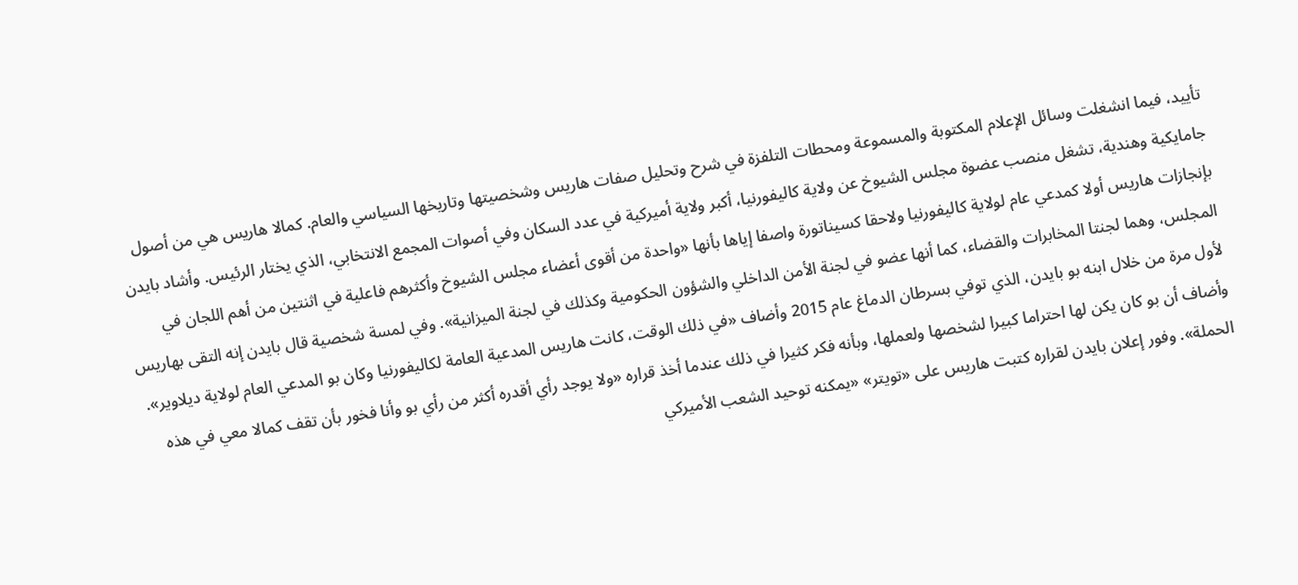تأييد، فيما انشغلت وسائل الإعلام المكتوبة والمسموعة ومحطات التلفزة في شرح وتحليل صفات هاريس وشخصيتها وتاريخها السياسي والعام. كمالا هاريس هي من أصول جامايكية وهندية، تشغل منصب عضوة مجلس الشيوخ عن ولاية كاليفورنيا، أكبر ولاية أميركية في عدد السكان وفي أصوات المجمع الانتخابي، الذي يختار الرئيس. وأشاد بايدن بإنجازات هاريس أولا كمدعي عام لولاية كاليفورنيا ولاحقا كسيناتورة واصفا إياها بأنها «واحدة من أقوى أعضاء مجلس الشيوخ وأكثرهم فاعلية في اثنتين من أهم اللجان في المجلس، وهما لجنتا المخابرات والقضاء، كما أنها عضو في لجنة الأمن الداخلي والشؤون الحكومية وكذلك في لجنة الميزانية». وفي لمسة شخصية قال بايدن إنه التقى بهاريس لأول مرة من خلال ابنه بو بايدن، الذي توفي بسرطان الدماغ عام 2015 وأضاف «في ذلك الوقت، كانت هاريس المدعية العامة لكاليفورنيا وكان بو المدعي العام لولاية ديلاوير». وأضاف أن بو كان يكن لها احتراما كبيرا لشخصها ولعملها، وبأنه فكر كثيرا في ذلك عندما أخذ قراره «ولا يوجد رأي أقدره أكثر من رأي بو وأنا فخور بأن تقف كمالا معي في هذه الحملة». وفور إعلان بايدن لقراره كتبت هاريس على «تويتر» «يمكنه توحيد الشعب الأميركي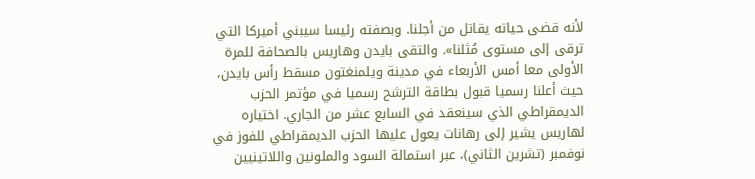لأنه قضى حياته يقاتل من أجلنا. وبصفته رئيسا سيبني أميركا التي ترقى إلى مستوى مُثلنا». والتقى بايدن وهاريس بالصحافة للمرة الأولى معا أمس الأربعاء في مدينة ويلمنغتون مسقط رأس بايدن، حيث أعلنا رسميا قبول بطاقة الترشح رسميا في مؤتمر الحزب الديمقراطي الذي سينعقد في السابع عشر من الجاري. اختياره لهاريس يشير إلى رهانات يعول عليها الحزب الديمقراطي للفوز في نوفمبر (تشرين الثاني)، عبر استمالة السود والملونين واللاتينيين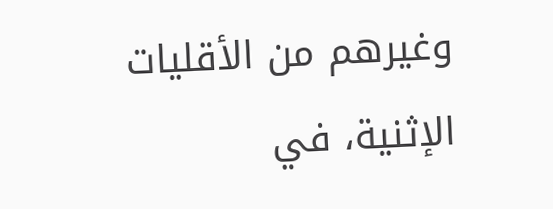وغيرهم من الأقليات الإثنية، في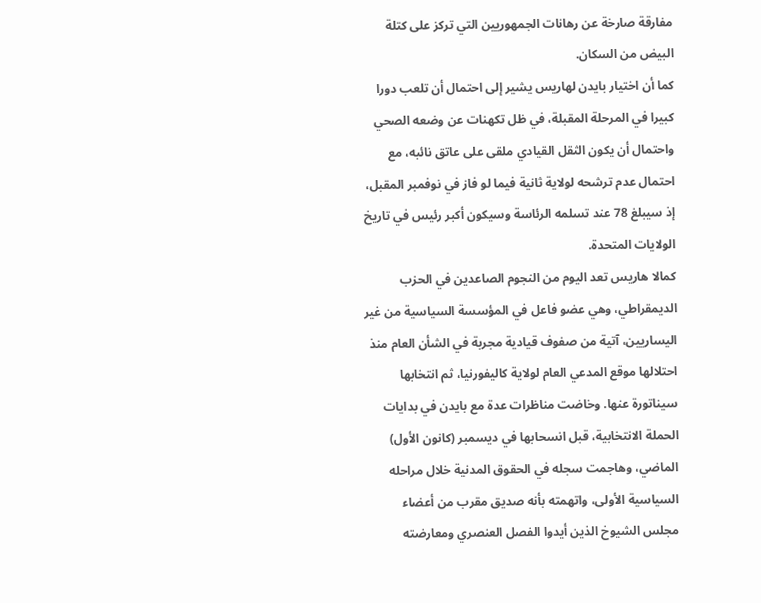مفارقة صارخة عن رهانات الجمهوريين التي تركز على كتلة البيض من السكان.
كما أن اختيار بايدن لهاريس يشير إلى احتمال أن تلعب دورا كبيرا في المرحلة المقبلة، في ظل تكهنات عن وضعه الصحي واحتمال أن يكون الثقل القيادي ملقى على عاتق نائبه، مع احتمال عدم ترشحه لولاية ثانية فيما لو فاز في نوفمبر المقبل، إذ سيبلغ 78 عند تسلمه الرئاسة وسيكون أكبر رئيس في تاريخ الولايات المتحدة.
كمالا هاريس تعد اليوم من النجوم الصاعدين في الحزب الديمقراطي، وهي عضو فاعل في المؤسسة السياسية من غير اليساريين، آتية من صفوف قيادية مجربة في الشأن العام منذ احتلالها موقع المدعي العام لولاية كاليفورنيا، ثم انتخابها سيناتورة عنها. وخاضت مناظرات عدة مع بايدن في بدايات الحملة الانتخابية، قبل انسحابها في ديسمبر (كانون الأول) الماضي، وهاجمت سجله في الحقوق المدنية خلال مراحله السياسية الأولى، واتهمته بأنه صديق مقرب من أعضاء مجلس الشيوخ الذين أيدوا الفصل العنصري ومعارضته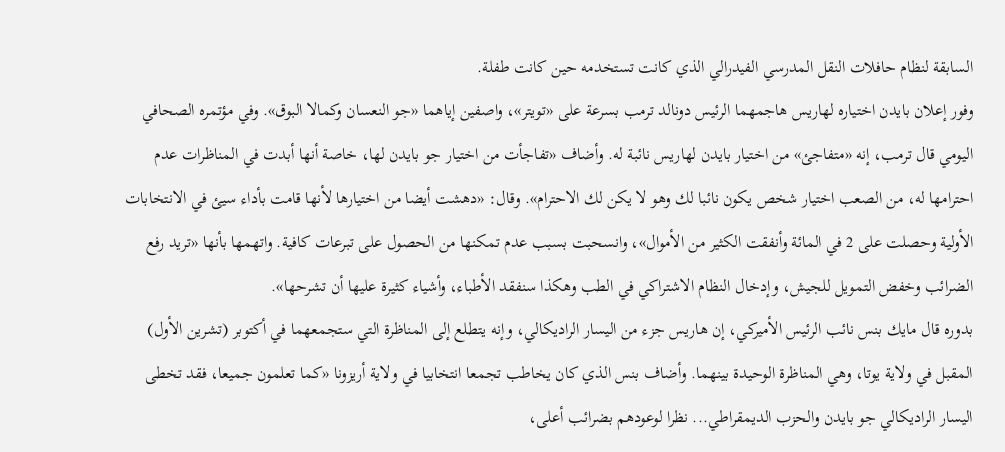السابقة لنظام حافلات النقل المدرسي الفيدرالي الذي كانت تستخدمه حين كانت طفلة.
وفور إعلان بايدن اختياره لهاريس هاجمهما الرئيس دونالد ترمب بسرعة على «تويتر»، واصفين إياهما «جو النعسان وكمالا البوق». وفي مؤتمره الصحافي اليومي قال ترمب، إنه «متفاجئ» من اختيار بايدن لهاريس نائبة له. وأضاف «تفاجأت من اختيار جو بايدن لها، خاصة أنها أبدت في المناظرات عدم احترامها له، من الصعب اختيار شخص يكون نائبا لك وهو لا يكن لك الاحترام». وقال: «دهشت أيضا من اختيارها لأنها قامت بأداء سيئ في الانتخابات الأولية وحصلت على 2 في المائة وأنفقت الكثير من الأموال»، وانسحبت بسبب عدم تمكنها من الحصول على تبرعات كافية. واتهمها بأنها «تريد رفع الضرائب وخفض التمويل للجيش، وإدخال النظام الاشتراكي في الطب وهكذا سنفقد الأطباء، وأشياء كثيرة عليها أن تشرحها».
بدوره قال مايك بنس نائب الرئيس الأميركي، إن هاريس جزء من اليسار الراديكالي، وإنه يتطلع إلى المناظرة التي ستجمعهما في أكتوبر (تشرين الأول) المقبل في ولاية يوتا، وهي المناظرة الوحيدة بينهما. وأضاف بنس الذي كان يخاطب تجمعا انتخابيا في ولاية أريزونا «كما تعلمون جميعا، فقد تخطى اليسار الراديكالي جو بايدن والحزب الديمقراطي... نظرا لوعودهم بضرائب أعلى،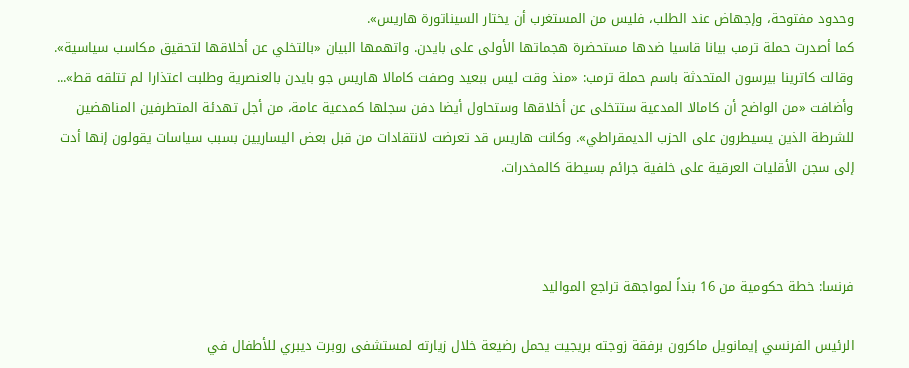وحدود مفتوحة، وإجهاض عند الطلب، فليس من المستغرب أن يختار السيناتورة هاريس».
كما أصدرت حملة ترمب بيانا قاسيا ضدها مستحضرة هجماتها الأولى على بايدن. واتهمها البيان «بالتخلي عن أخلاقها لتحقيق مكاسب سياسية». وقالت كاترينا بيرسون المتحدثة باسم حملة ترمب: «منذ وقت ليس ببعيد وصفت كامالا هاريس جو بايدن بالعنصرية وطلبت اعتذارا لم تتلقه قط»... وأضافت «من الواضح أن كامالا المدعية ستتخلى عن أخلاقها وستحاول أيضا دفن سجلها كمدعية عامة، من أجل تهدئة المتطرفين المناهضين للشرطة الذين يسيطرون على الحزب الديمقراطي». وكانت هاريس قد تعرضت لانتقادات من قبل بعض اليساريين بسبب سياسات يقولون إنها أدت إلى سجن الأقليات العرقية على خلفية جرائم بسيطة كالمخدرات.



فرنسا: خطة حكومية من 16 بنداً لمواجهة تراجع المواليد

الرئيس الفرنسي إيمانويل ماكرون برفقة زوجته بريجيت يحمل رضيعة خلال زيارته لمستشفى روبرت ديبري للأطفال في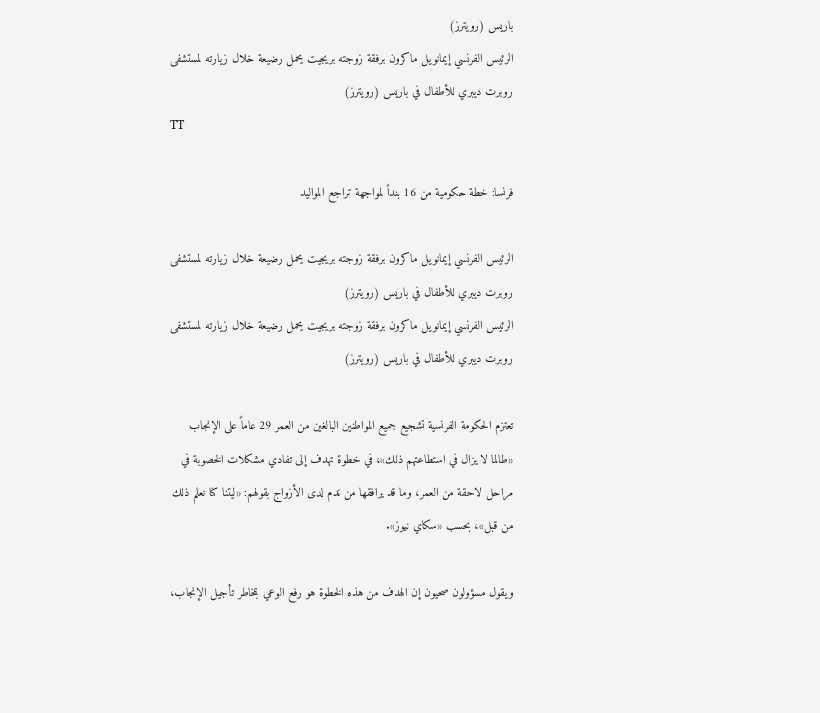باريس (رويترز)
الرئيس الفرنسي إيمانويل ماكرون برفقة زوجته بريجيت يحمل رضيعة خلال زيارته لمستشفى روبرت ديبري للأطفال في باريس (رويترز)
TT

فرنسا: خطة حكومية من 16 بنداً لمواجهة تراجع المواليد

الرئيس الفرنسي إيمانويل ماكرون برفقة زوجته بريجيت يحمل رضيعة خلال زيارته لمستشفى روبرت ديبري للأطفال في باريس (رويترز)
الرئيس الفرنسي إيمانويل ماكرون برفقة زوجته بريجيت يحمل رضيعة خلال زيارته لمستشفى روبرت ديبري للأطفال في باريس (رويترز)

تعتزم الحكومة الفرنسية تشجيع جميع المواطنين البالغين من العمر 29 عاماً على الإنجاب «طالما لا يزال في استطاعتهم ذلك»، في خطوة تهدف إلى تفادي مشكلات الخصوبة في مراحل لاحقة من العمر، وما قد يرافقها من ندم لدى الأزواج بقولهم: «ليتنا كنا نعلم ذلك من قبل»، بحسب «سكاي نيوز».

ويقول مسؤولون صحيون إن الهدف من هذه الخطوة هو رفع الوعي بمخاطر تأجيل الإنجاب،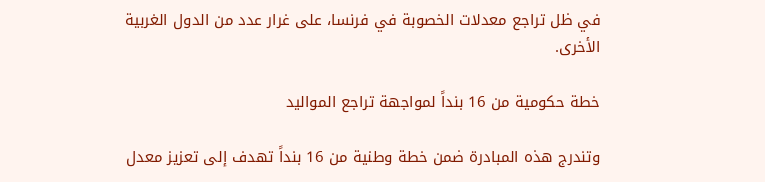في ظل تراجع معدلات الخصوبة في فرنسا، على غرار عدد من الدول الغربية الأخرى.

خطة حكومية من 16 بنداً لمواجهة تراجع المواليد

وتندرج هذه المبادرة ضمن خطة وطنية من 16 بنداً تهدف إلى تعزيز معدل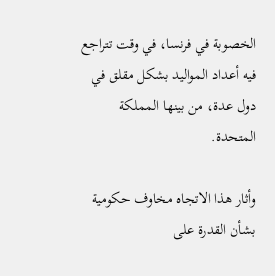الخصوبة في فرنسا، في وقت تتراجع فيه أعداد المواليد بشكل مقلق في دول عدة، من بينها المملكة المتحدة.

وأثار هذا الاتجاه مخاوف حكومية بشأن القدرة على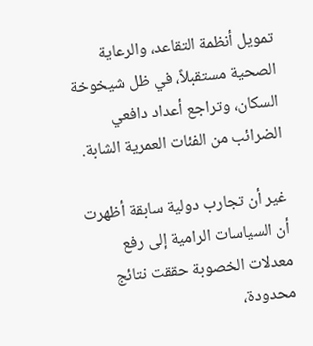تمويل أنظمة التقاعد، والرعاية الصحية مستقبلاً، في ظل شيخوخة السكان، وتراجع أعداد دافعي الضرائب من الفئات العمرية الشابة.

غير أن تجارب دولية سابقة أظهرت أن السياسات الرامية إلى رفع معدلات الخصوبة حققت نتائج محدودة،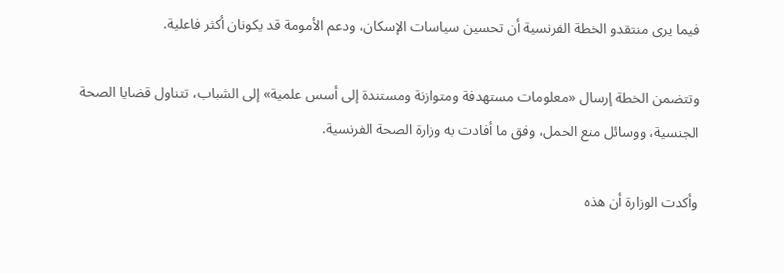فيما يرى منتقدو الخطة الفرنسية أن تحسين سياسات الإسكان، ودعم الأمومة قد يكونان أكثر فاعلية.

وتتضمن الخطة إرسال «معلومات مستهدفة ومتوازنة ومستندة إلى أسس علمية» إلى الشباب، تتناول قضايا الصحة الجنسية، ووسائل منع الحمل، وفق ما أفادت به وزارة الصحة الفرنسية.

وأكدت الوزارة أن هذه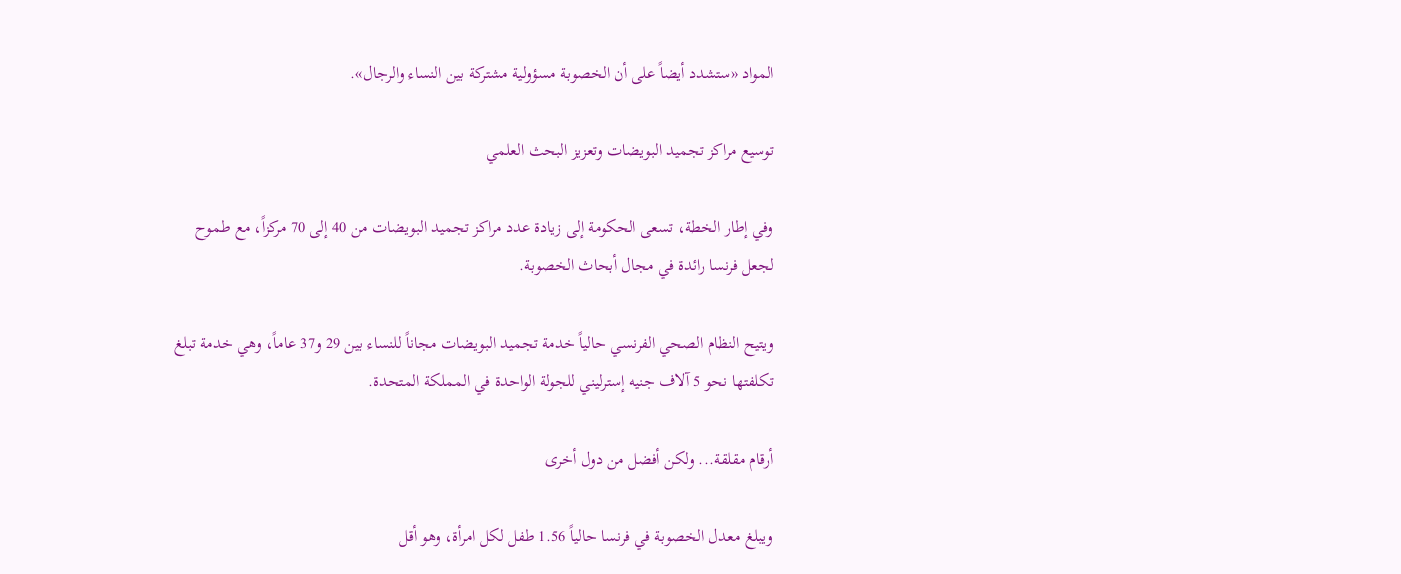المواد «ستشدد أيضاً على أن الخصوبة مسؤولية مشتركة بين النساء والرجال».

توسيع مراكز تجميد البويضات وتعزيز البحث العلمي

وفي إطار الخطة، تسعى الحكومة إلى زيادة عدد مراكز تجميد البويضات من 40 إلى 70 مركزاً، مع طموح لجعل فرنسا رائدة في مجال أبحاث الخصوبة.

ويتيح النظام الصحي الفرنسي حالياً خدمة تجميد البويضات مجاناً للنساء بين 29 و37 عاماً، وهي خدمة تبلغ تكلفتها نحو 5 آلاف جنيه إسترليني للجولة الواحدة في المملكة المتحدة.

أرقام مقلقة... ولكن أفضل من دول أخرى

ويبلغ معدل الخصوبة في فرنسا حالياً 1.56 طفل لكل امرأة، وهو أقل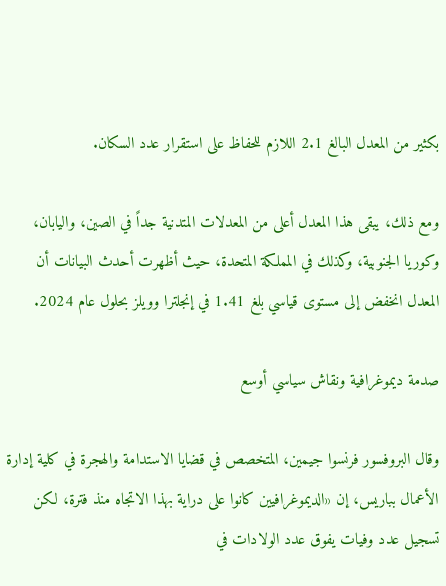بكثير من المعدل البالغ 2.1 اللازم للحفاظ على استقرار عدد السكان.

ومع ذلك، يبقى هذا المعدل أعلى من المعدلات المتدنية جداً في الصين، واليابان، وكوريا الجنوبية، وكذلك في المملكة المتحدة، حيث أظهرت أحدث البيانات أن المعدل انخفض إلى مستوى قياسي بلغ 1.41 في إنجلترا وويلز بحلول عام 2024.

صدمة ديموغرافية ونقاش سياسي أوسع

وقال البروفسور فرنسوا جيمين، المتخصص في قضايا الاستدامة والهجرة في كلية إدارة الأعمال بباريس، إن «الديموغرافيين كانوا على دراية بهذا الاتجاه منذ فترة، لكن تسجيل عدد وفيات يفوق عدد الولادات في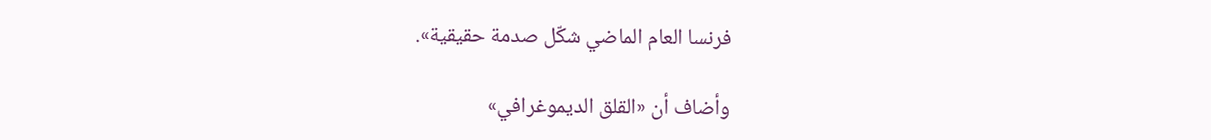فرنسا العام الماضي شكّل صدمة حقيقية».

وأضاف أن «القلق الديموغرافي»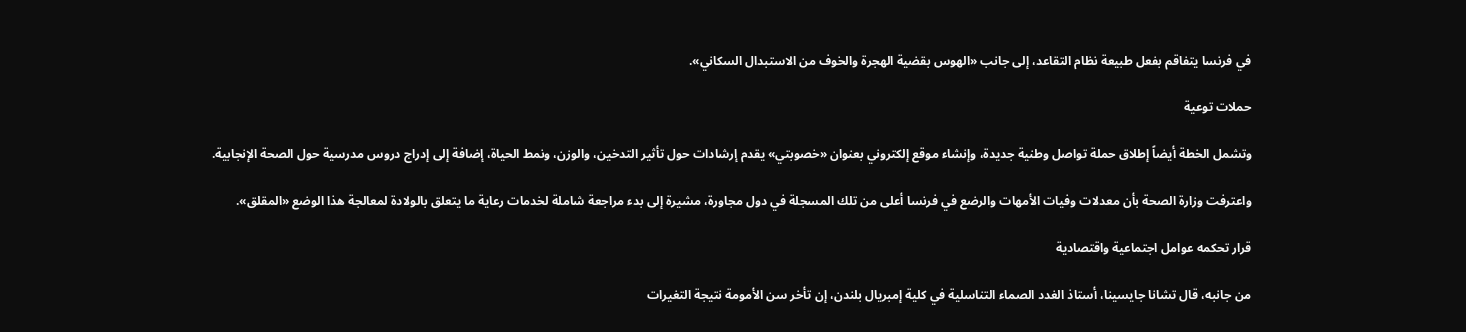في فرنسا يتفاقم بفعل طبيعة نظام التقاعد، إلى جانب «الهوس بقضية الهجرة والخوف من الاستبدال السكاني».

حملات توعية

وتشمل الخطة أيضاً إطلاق حملة تواصل وطنية جديدة، وإنشاء موقع إلكتروني بعنوان «خصوبتي» يقدم إرشادات حول تأثير التدخين، والوزن، ونمط الحياة، إضافة إلى إدراج دروس مدرسية حول الصحة الإنجابية.

واعترفت وزارة الصحة بأن معدلات وفيات الأمهات والرضع في فرنسا أعلى من تلك المسجلة في دول مجاورة، مشيرة إلى بدء مراجعة شاملة لخدمات رعاية ما يتعلق بالولادة لمعالجة هذا الوضع «المقلق».

قرار تحكمه عوامل اجتماعية واقتصادية

من جانبه، قال تشانا جايسينا، أستاذ الغدد الصماء التناسلية في كلية إمبريال بلندن، إن تأخر سن الأمومة نتيجة التغيرات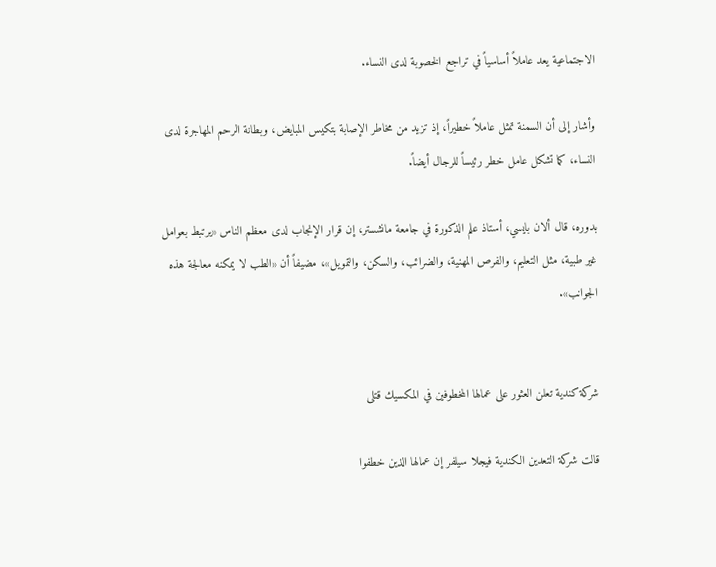الاجتماعية يعد عاملاً أساسياً في تراجع الخصوبة لدى النساء.

وأشار إلى أن السمنة تمثل عاملاً خطيراً، إذ تزيد من مخاطر الإصابة بتكيس المبايض، وبطانة الرحم المهاجرة لدى النساء، كما تشكل عامل خطر رئيساً للرجال أيضاً.

بدوره، قال ألان بايسي، أستاذ علم الذكورة في جامعة مانشستر، إن قرار الإنجاب لدى معظم الناس «يرتبط بعوامل غير طبية، مثل التعليم، والفرص المهنية، والضرائب، والسكن، والتمويل»، مضيفاً أن «الطب لا يمكنه معالجة هذه الجوانب».


شركة كندية تعلن العثور على عمالها المخطوفين في المكسيك قتلى

قالت شركة التعدين الكندية فيجلا سيلفر إن عمالها الذين خطفوا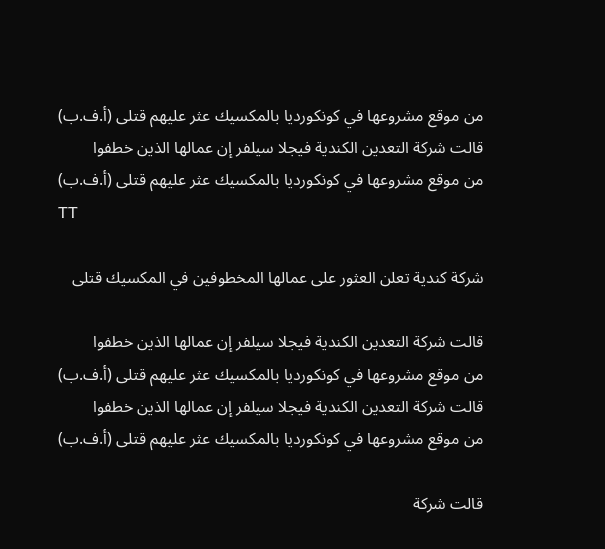من ‌موقع ‌مشروعها ‌في كونكورديا بالمكسيك عثر ‌عليهم قتلى (أ.ف.ب)
قالت شركة التعدين الكندية فيجلا سيلفر إن عمالها الذين خطفوا من ‌موقع ‌مشروعها ‌في كونكورديا بالمكسيك عثر ‌عليهم قتلى (أ.ف.ب)
TT

شركة كندية تعلن العثور على عمالها المخطوفين في المكسيك قتلى

قالت شركة التعدين الكندية فيجلا سيلفر إن عمالها الذين خطفوا من ‌موقع ‌مشروعها ‌في كونكورديا بالمكسيك عثر ‌عليهم قتلى (أ.ف.ب)
قالت شركة التعدين الكندية فيجلا سيلفر إن عمالها الذين خطفوا من ‌موقع ‌مشروعها ‌في كونكورديا بالمكسيك عثر ‌عليهم قتلى (أ.ف.ب)

قالت شركة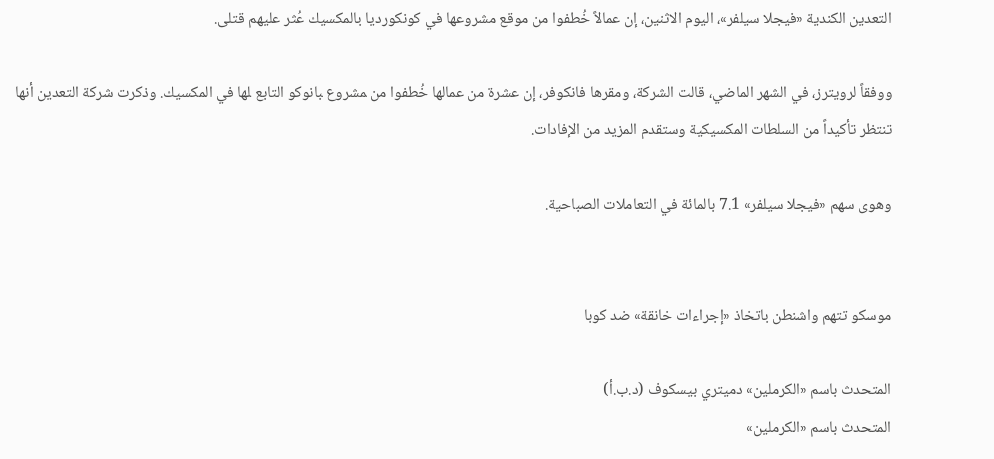التعدين الكندية «فيجلا سيلفر»، اليوم الاثنين، إن عمالاً خُطفوا من ‌موقع ‌مشروعها ‌في كونكورديا بالمكسيك عُثر ‌عليهم قتلى.

ووفقاً لرويترز، في الشهر الماضي، قالت الشركة، ومقرها فانكوفر، إن عشرة من عمالها خُطفوا ‌من ‍مشروع ‍بانوكو التابع ‍لها في المكسيك. وذكرت شركة التعدين أنها تنتظر تأكيداً من السلطات المكسيكية وستقدم المزيد من الإفادات.

وهوى سهم «فيجلا سيلفر» 7.1 بالمائة في التعاملات الصباحية.


موسكو تتهم واشنطن باتخاذ «إجراءات خانقة» ضد كوبا

المتحدث باسم «الكرملين» دميتري بيسكوف (د.ب.أ)
المتحدث باسم «الكرملين»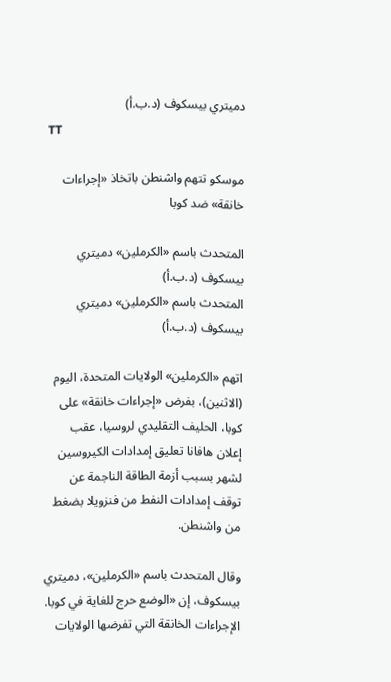دميتري بيسكوف (د.ب.أ)
TT

موسكو تتهم واشنطن باتخاذ «إجراءات خانقة» ضد كوبا

المتحدث باسم «الكرملين» دميتري بيسكوف (د.ب.أ)
المتحدث باسم «الكرملين» دميتري بيسكوف (د.ب.أ)

اتهم «الكرملين» الولايات المتحدة، اليوم (الاثنين)، بفرض «إجراءات خانقة» على كوبا، الحليف التقليدي لروسيا، عقب إعلان هافانا تعليق إمدادات الكيروسين لشهر بسبب أزمة الطاقة الناجمة عن توقف إمدادات النفط من فنزويلا بضغط من واشنطن.

وقال المتحدث باسم «الكرملين»، دميتري بيسكوف، إن «الوضع حرج للغاية في كوبا. الإجراءات الخانقة التي تفرضها الولايات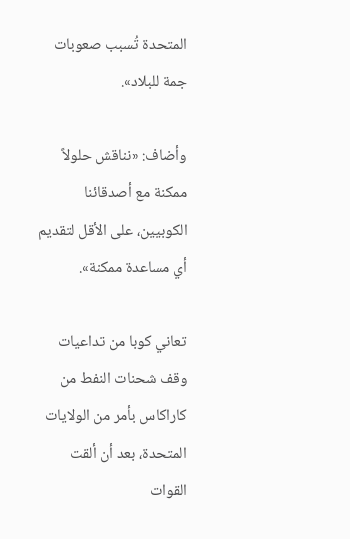المتحدة تُسبب صعوبات جمة للبلاد».

وأضاف: «نناقش حلولاً ممكنة مع أصدقائنا الكوبيين، على الأقل لتقديم أي مساعدة ممكنة».

تعاني كوبا من تداعيات وقف شحنات النفط من كاراكاس بأمر من الولايات المتحدة، بعد أن ألقت القوات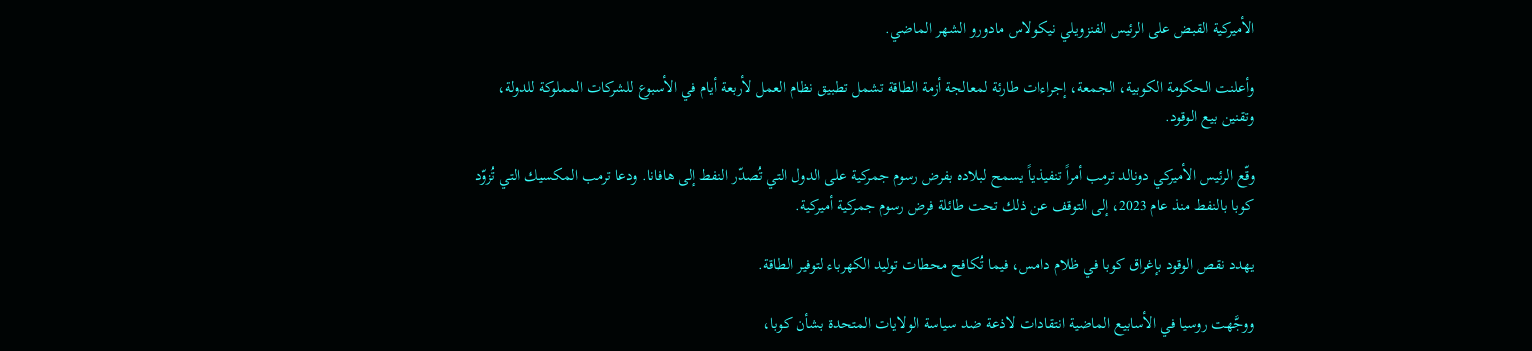الأميركية القبض على الرئيس الفنزويلي نيكولاس مادورو الشهر الماضي.

وأعلنت الحكومة الكوبية، الجمعة، إجراءات طارئة لمعالجة أزمة الطاقة تشمل تطبيق نظام العمل لأربعة أيام في الأسبوع للشركات المملوكة للدولة، وتقنين بيع الوقود.

وقّع الرئيس الأميركي دونالد ترمب أمراً تنفيذياً يسمح لبلاده بفرض رسوم جمركية على الدول التي تُصدّر النفط إلى هافانا. ودعا ترمب المكسيك التي تُزوّد كوبا بالنفط منذ عام 2023، إلى التوقف عن ذلك تحت طائلة فرض رسوم جمركية أميركية.

يهدد نقص الوقود بإغراق كوبا في ظلام دامس، فيما تُكافح محطات توليد الكهرباء لتوفير الطاقة.

ووجَّهت روسيا في الأسابيع الماضية انتقادات لاذعة ضد سياسة الولايات المتحدة بشأن كوبا،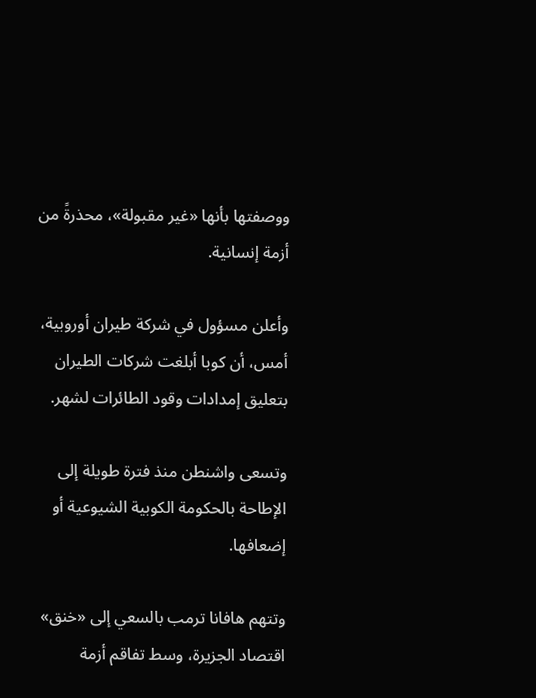ووصفتها بأنها «غير مقبولة»، محذرةً من أزمة إنسانية.

وأعلن مسؤول في شركة طيران أوروبية، أمس، أن كوبا أبلغت شركات الطيران بتعليق إمدادات وقود الطائرات لشهر.

وتسعى واشنطن منذ فترة طويلة إلى الإطاحة بالحكومة الكوبية الشيوعية أو إضعافها.

وتتهم هافانا ترمب بالسعي إلى «خنق» اقتصاد الجزيرة، وسط تفاقم أزمة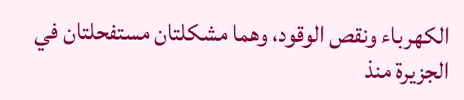الكهرباء ونقص الوقود، وهما مشكلتان مستفحلتان في الجزيرة منذ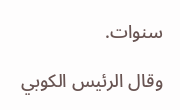سنوات.

وقال الرئيس الكوبي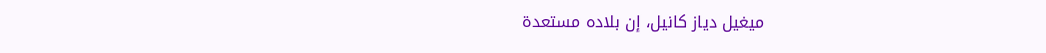ميغيل دياز كانيل، إن بلاده مستعدة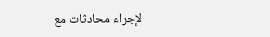لإجراء محادثات مع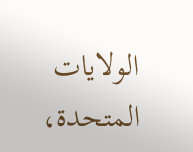الولايات المتحدة،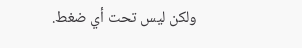ولكن ليس تحت أي ضغط.